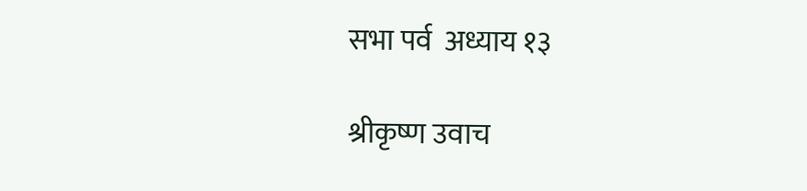सभा पर्व  अध्याय १३

श्रीकृष्ण उवाच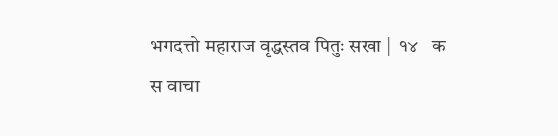भगदत्तो महाराज वृद्धस्तव पितुः सखा |  १४   क
स वाचा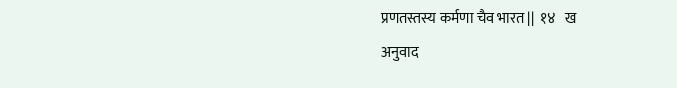प्रणतस्तस्य कर्मणा चैव भारत ||  १४   ख
अनुवाद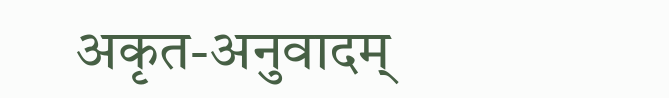अकृत-अनुवादम्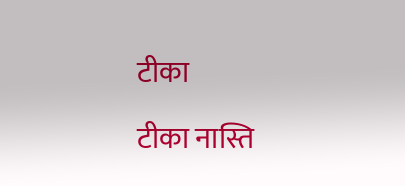टीका

टीका नास्ति